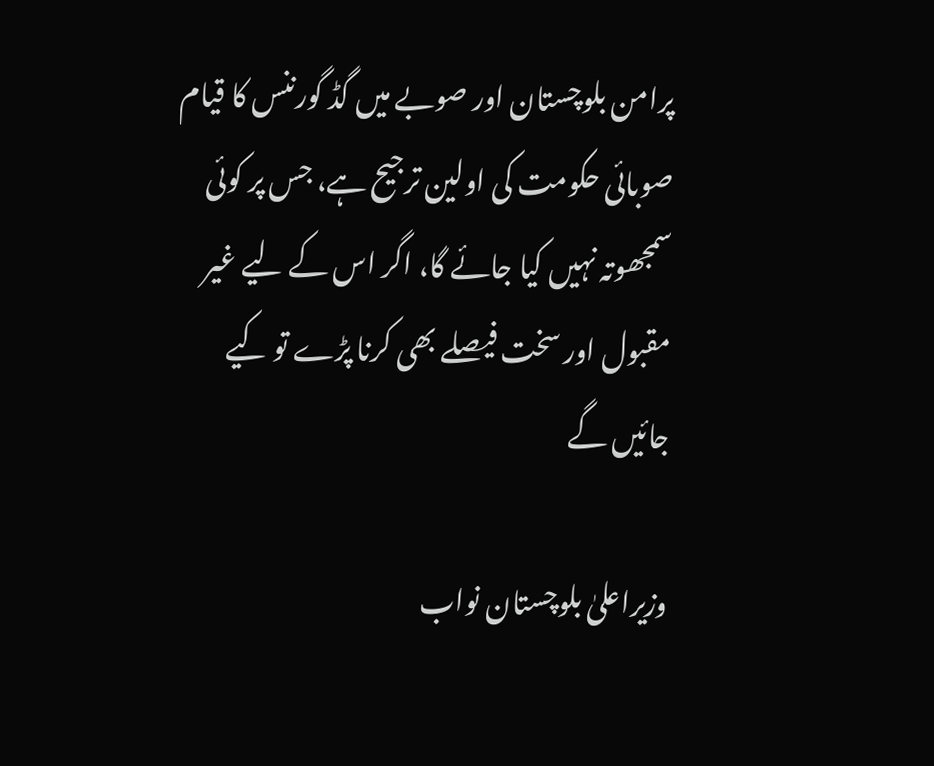پرامن بلوچستان اور صوبے میں گڈ گورننس کا قیام صوبائی حکومت کی اولین ترجیح ہے، جس پر کوئی سمجھوتہ نہیں کیا جائے گا، اگر اس کے لیے غیر مقبول اور سخت فیصلے بھی کرنا پڑے تو کیے جائیں گے

وزیراعلیٰ بلوچستان نواب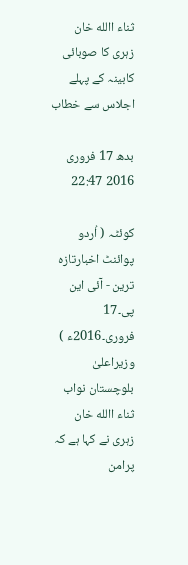ثناء االله خان زہری کا صوبائی کابینہ کے پہلے اجلاس سے خطاب

بدھ 17 فروری 2016 22:47

کوئٹہ ( اُردو پوائنٹ اخبارتازہ ترین - آئی این پی۔17 فروری۔2016ء ) وزیراعلیٰ بلوچستان نواب ثناء االله خان زہری نے کہا ہے کہ پرامن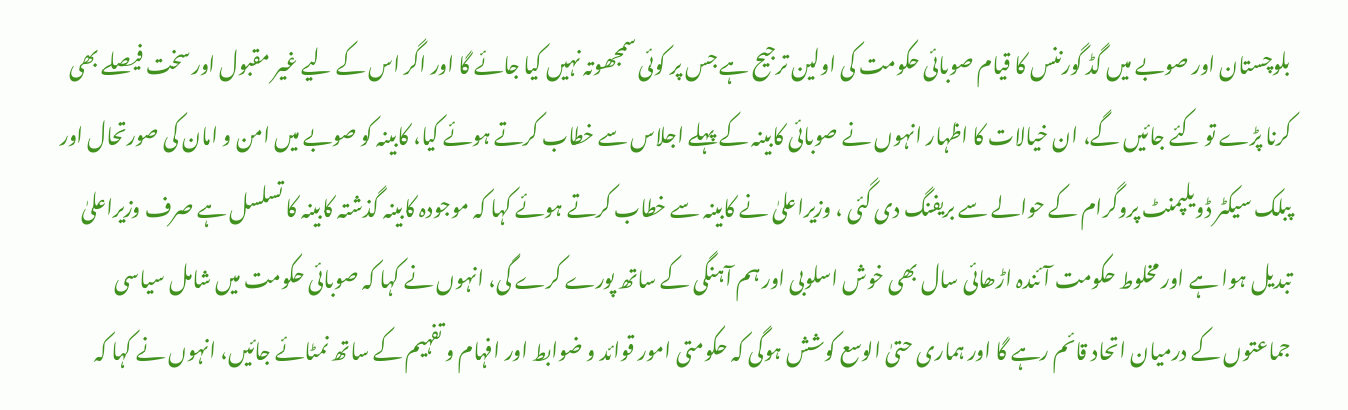بلوچستان اور صوبے میں گڈ گورننس کا قیام صوبائی حکومت کی اولین ترجیح ہے جس پر کوئی سمجھوتہ نہیں کیا جائے گا اور اگر اس کے لیے غیر مقبول اور سخت فیصلے بھی کرنا پڑے تو کئے جائیں گے، ان خیالات کا اظہار انہوں نے صوبائی کابینہ کے پہلے اجلاس سے خطاب کرتے ہوئے کیا، کابینہ کو صوبے میں امن و امان کی صورتحال اور پبلک سیکٹر ڈویلپمنٹ پروگرام کے حوالے سے بریفنگ دی گئی ، وزیراعلیٰ نے کابینہ سے خطاب کرتے ہوئے کہا کہ موجودہ کابینہ گذشتہ کابینہ کا تسلسل ہے صرف وزیراعلیٰ تبدیل ہوا ہے اور مخلوط حکومت آئندہ اڑھائی سال بھی خوش اسلوبی اور ہم آہنگی کے ساتھ پورے کرے گی، انہوں نے کہا کہ صوبائی حکومت میں شامل سیاسی جماعتوں کے درمیان اتحاد قائم رہے گا اور ہماری حتیٰ الوسع کوشش ہوگی کہ حکومتی امور قوائد و ضوابط اور افہام و تفہیم کے ساتھ نمٹائے جائیں، انہوں نے کہا کہ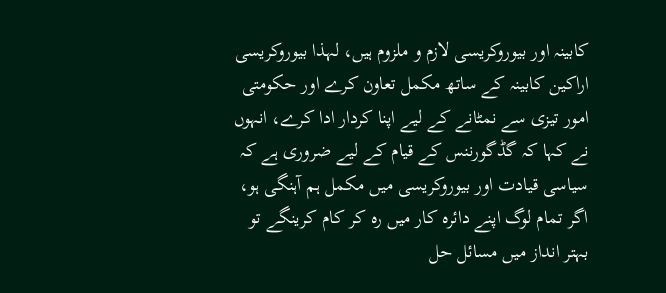کابینہ اور بیوروکریسی لازم و ملزوم ہیں، لہذا بیوروکریسی اراکین کابینہ کے ساتھ مکمل تعاون کرے اور حکومتی امور تیزی سے نمٹانے کے لیے اپنا کردار ادا کرے، انہوں نے کہا کہ گڈگورننس کے قیام کے لیے ضروری ہے کہ سیاسی قیادت اور بیوروکریسی میں مکمل ہم آہنگی ہو، اگر تمام لوگ اپنے دائرہ کار میں رہ کر کام کرینگے تو بہتر انداز میں مسائل حل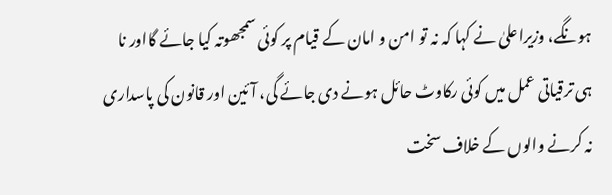ہونگے، وزیراعلیٰ نے کہا کہ نہ تو امن و امان کے قیام پر کوئی سمجھوتہ کیا جائے گااور نا ہی ترقیاتی عمل میں کوئی رکاوٹ حائل ہونے دی جائے گی، آئین اور قانون کی پاسداری نہ کرنے والوں کے خلاف سخت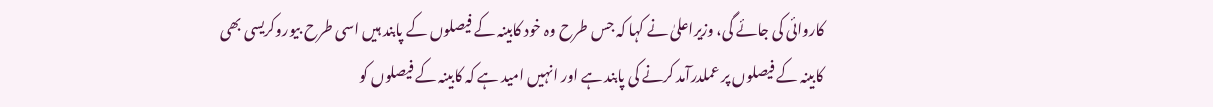کاروائی کی جائے گی، وزیراعلیٰ نے کہا کہ جس طرح وہ خود کابینہ کے فیصلوں کے پابند ہیں اسی طرح بیوروکریسی بھی کابینہ کے فیصلوں پر عملدرآمد کرنے کی پابند ہے اور انہیں امید ہے کہ کابینہ کے فیصلوں کو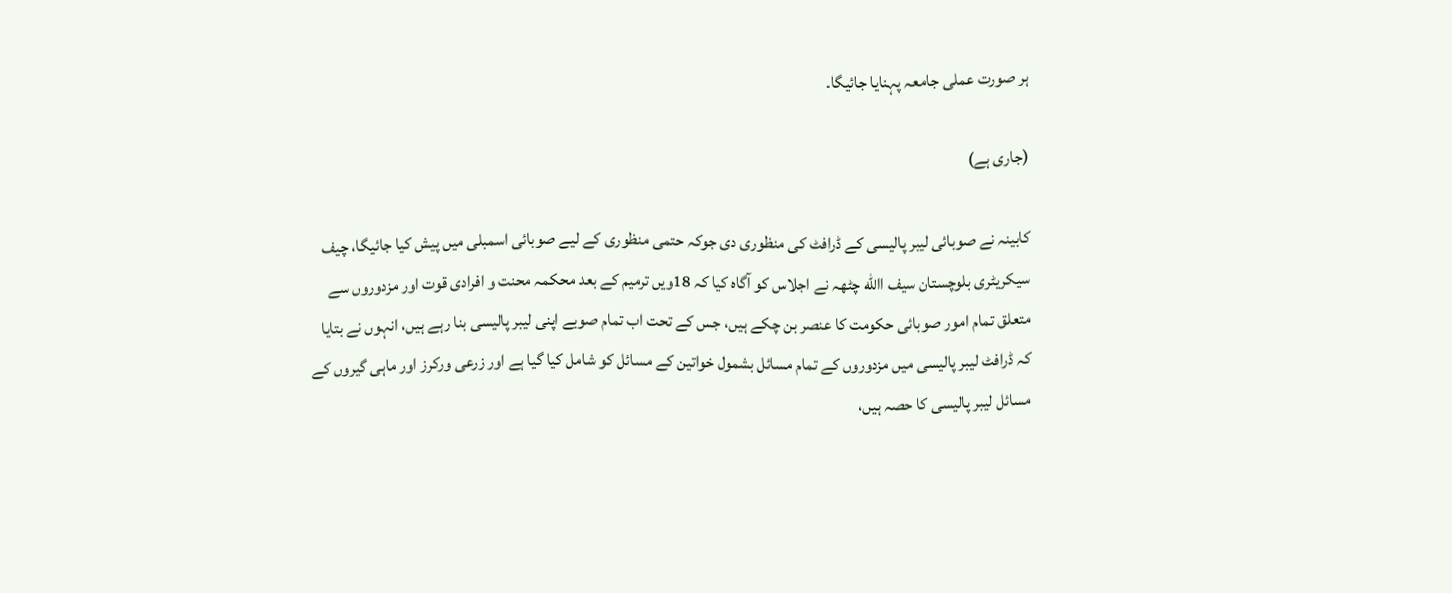ہر صورت عملی جامعہ پہنایا جائیگا۔

(جاری ہے)

کابینہ نے صوبائی لیبر پالیسی کے ڈرافٹ کی منظوری دی جوکہ حتمی منظوری کے لیے صوبائی اسمبلی میں پیش کیا جائیگا، چیف سیکریٹری بلوچستان سیف االله چٹھہ نے اجلاس کو آگاہ کیا کہ 18ویں ترمیم کے بعد محکمہ محنت و افرادی قوت اور مزدوروں سے متعلق تمام امور صوبائی حکومت کا عنصر بن چکے ہیں، جس کے تحت اب تمام صوبے اپنی لیبر پالیسی بنا رہے ہیں، انہوں نے بتایا کہ ڈرافٹ لیبر پالیسی میں مزدوروں کے تمام مسائل بشمول خواتین کے مسائل کو شامل کیا گیا ہے اور زرعی ورکرز اور ماہی گیروں کے مسائل لیبر پالیسی کا حصہ ہیں،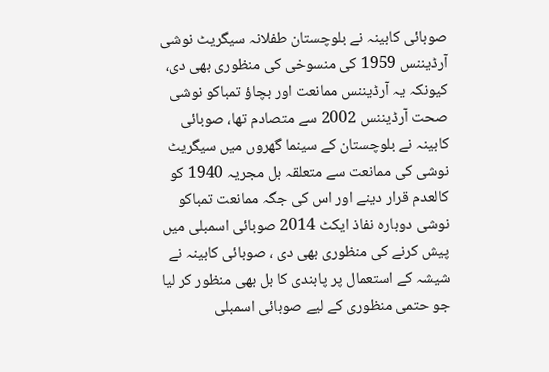صوبائی کابینہ نے بلوچستان طفلانہ سیگریٹ نوشی آرڈیننس 1959 کی منسوخی کی منظوری بھی دی، کیونکہ یہ آرڈیننس ممانعت اور بچاؤ تمباکو نوشی صحت آرڈیننس 2002 سے متصادم تھا، صوبائی کابینہ نے بلوچستان کے سینما گھروں میں سیگریٹ نوشی کی ممانعت سے متعلقہ بل مجریہ 1940 کو کالعدم قرار دینے اور اس کی جگہ ممانعت تمباکو نوشی دوبارہ نفاذ ایکٹ 2014 صوبائی اسمبلی میں پیش کرنے کی منظوری بھی دی ، صوبائی کابینہ نے شیشہ کے استعمال پر پابندی کا بل بھی منظور کر لیا جو حتمی منظوری کے لیے صوبائی اسمبلی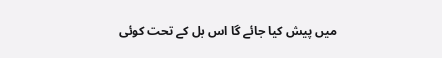میں پیش کیا جائے گا اس بل کے تحت کوئی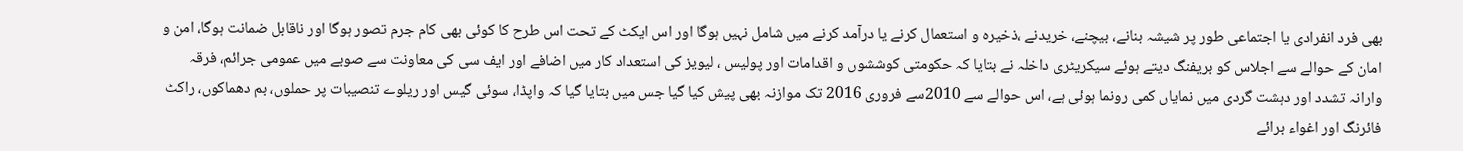بھی فرد انفرادی یا اجتماعی طور پر شیشہ بنانے، بیچنے، خریدنے ،ذخیرہ و استعمال کرنے یا درآمد کرنے میں شامل نہیں ہوگا اور اس ایکٹ کے تحت اس طرح کا کوئی بھی کام جرم تصور ہوگا اور ناقابل ضمانت ہوگا، امن و امان کے حوالے سے اجلاس کو بریفنگ دیتے ہوئے سیکریٹری داخلہ نے بتایا کہ حکومتی کوششوں و اقدامات اور پولیس ، لیویز کی استعداد کار میں اضافے اور ایف سی کی معاونت سے صوبے میں عمومی جرائم، فرقہ وارانہ تشدد اور دہشت گردی میں نمایاں کمی رونما ہوئی ہے، اس حوالے سے 2010سے فروری 2016 تک موازنہ بھی پیش کیا گیا جس میں بتایا گیا کہ واپڈا، سوئی گیس اور ریلوے تنصیبات پر حملوں، بم دھماکوں، راکٹ فائرنگ اور اغواء برائے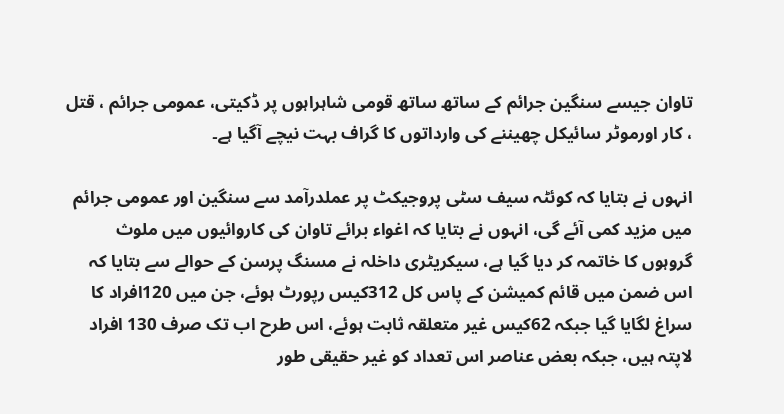تاوان جیسے سنگین جرائم کے ساتھ ساتھ قومی شاہراہوں پر ڈکیتی، عمومی جرائم ، قتل ، کار اورموٹر سائیکل چھیننے کی وارداتوں کا گراف بہت نیچے آگیا ہے۔

انہوں نے بتایا کہ کوئٹہ سیف سٹی پروجیکٹ پر عملدرآمد سے سنگین اور عمومی جرائم میں مزید کمی آئے گی، انہوں نے بتایا کہ اغواء برائے تاوان کی کاروائیوں میں ملوث گروہوں کا خاتمہ کر دیا گیا ہے، سیکریٹری داخلہ نے مسنگ پرسن کے حوالے سے بتایا کہ اس ضمن میں قائم کمیشن کے پاس کل 312کیس رپورٹ ہوئے، جن میں 120افراد کا سراغ لگایا گیا جبکہ 62کیس غیر متعلقہ ثابت ہوئے، اس طرح اب تک صرف 130 افراد لاپتہ ہیں، جبکہ بعض عناصر اس تعداد کو غیر حقیقی طور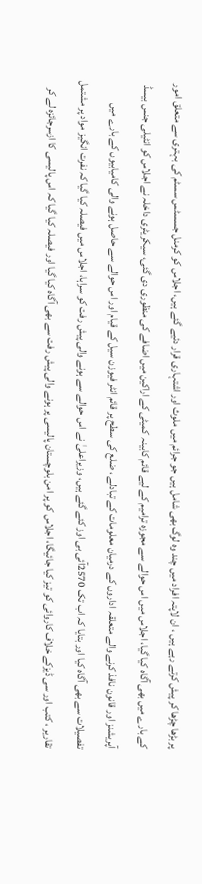پر بڑھا چڑھا کر پیش کرتے رہے ہیں ، ان لاپتہ افراد میں چند وہ لوگ بھی شامل ہیں جو جرائم میں ملوث اور اشتہاری قرار دئیے گئے ہیں، اجلاس کو کرمنل جسسٹس سسٹم کی بہتری سے متعلق امور کے بارے میں بھی آگاہ کیا گیا، اجلاس میں اس حوالے سے مجوزہ ترامیم کے لیے قائم کابینہ کمیٹی کے اراکین میں اضافے کی منظوری دی گئی، سیکریٹری داخلہ نے اجلاس کو انٹیلی جنس بیسڈ آپریشنز اور قانون نافذ کرنے والے متعلقہ اداروں کے درمیان معلومات کے تبادلے ، ضلع کی سطح پر قائم انٹر فیوزن سیل کے قیام اور اس حوالے سے حاصل ہونے والی کامیابیوں کے بارے میں تفصیلات سے بھی آگاہ کیا اور بتایا کہ اب تک 2570آئی بی اوز کئے گئے ہیں، وزیراعلیٰ نے اس حوالے سے ہونے والی پیش رفت کو سراہا، اجلاس میں فیصلہ کیا گیا کہ نفرت انگیز مواد پر مشتمل تقاریر ، کتب اور سی ڈیزکے خلاف کاروائی کو تیز کیا جائیگا، اجلاس کو پر امن بلوچستان پالیسی پر ہونے والی پیش رفت سے بھی آگاہ کیا گیا اور فیصلہ کیا گیا کہ اس پالیسی کا ازسرجائزہ لے کر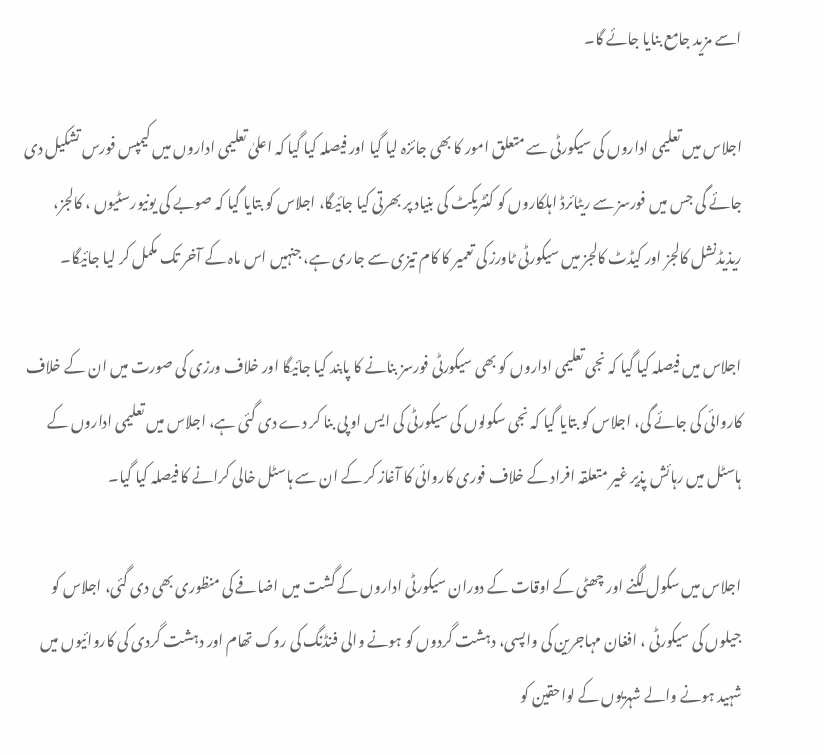اسے مزید جامع بنایا جائے گا۔

اجلاس میں تعلیمی اداروں کی سیکورٹی سے متعلق امور کا بھی جائزہ لیا گیا اور فیصلہ کیا گیا کہ اعلیٰ تعلیمی اداروں میں کیمپس فورس تشکیل دی جائے گی جس میں فورسز سے ریٹائرڈ اہلکاروں کو کنٹریکٹ کی بنیاد پر بھرتی کیا جائیگا، اجلاس کو بتایا گیا کہ صوبے کی یونیورسٹیوں ، کالجز، ریذیڈنشل کالجز اور کیڈٹ کالجز میں سیکورٹی ٹاورز کی تعمیر کا کام تیزی سے جاری ہے، جنہیں اس ماہ کے آخر تک مکمل کر لیا جائیگا۔

اجلاس میں فیصلہ کیا گیا کہ نجی تعلیمی اداروں کو بھی سیکورٹی فورسز بنانے کا پابند کیا جائیگا اور خلاف ورزی کی صورت میں ان کے خلاف کاروائی کی جائے گی، اجلاس کو بتایا گیا کہ نجی سکولوں کی سیکورٹی کی ایس او پی بنا کر دے دی گئی ہے، اجلاس میں تعلیمی اداروں کے ہاسٹل میں رہائش پذیر غیر متعلقہ افراد کے خلاف فوری کاروائی کا آغاز کر کے ان سے ہاسٹل خالی کرانے کا فیصلہ کیا گیا۔

اجلاس میں سکول لگنے اور چھٹی کے اوقات کے دوران سیکورٹی اداروں کے گشت میں اضافے کی منظوری بھی دی گئی، اجلاس کو جیلوں کی سیکورٹی ، افغان مہاجرین کی واپسی، دہشت گردوں کو ہونے والی فنڈنگ کی روک تھام اور دہشت گردی کی کاروائیوں میں شہید ہونے والے شہریوں کے لواحقین کو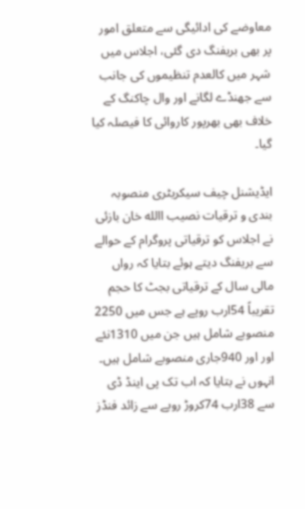معاوضے کی ادائیگی سے متعلق امور پر بھی بریفنگ دی گئی، اجلاس میں شہر میں کالعدم تنظیموں کی جانب سے جھنڈے لگانے اور وال چاکنگ کے خلاف بھی بھرپور کاروائی کا فیصلہ کیا گیا۔

ایڈیشنل چیف سیکریٹری منصوبہ بندی و ترقیات نصیب االله خان بازئی نے اجلاس کو ترقیاتی پروگرام کے حوالے سے بریفنگ دیتے ہوئے بتایا کہ رواں مالی سال کے ترقیاتی بجٹ کا حجم تقریباً 54ارب روپے ہے جس میں 2250 منصوبے شامل ہیں جن میں 1310نئے اور اور 940جاری منصوبے شامل ہیں۔ انہوں نے بتایا کہ اب تک پی اینڈ ڈی سے 38ارب 74کروڑ روپے سے زائد فنڈز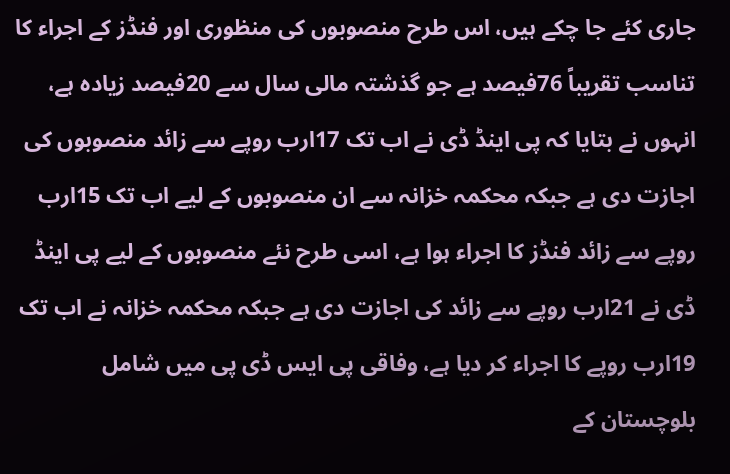جاری کئے جا چکے ہیں، اس طرح منصوبوں کی منظوری اور فنڈز کے اجراء کا تناسب تقریباً 76فیصد ہے جو گذشتہ مالی سال سے 20فیصد زیادہ ہے، انہوں نے بتایا کہ پی اینڈ ڈی نے اب تک 17ارب روپے سے زائد منصوبوں کی اجازت دی ہے جبکہ محکمہ خزانہ سے ان منصوبوں کے لیے اب تک 15ارب روپے سے زائد فنڈز کا اجراء ہوا ہے، اسی طرح نئے منصوبوں کے لیے پی اینڈ ڈی نے 21ارب روپے سے زائد کی اجازت دی ہے جبکہ محکمہ خزانہ نے اب تک 19ارب روپے کا اجراء کر دیا ہے، وفاقی پی ایس ڈی پی میں شامل بلوچستان کے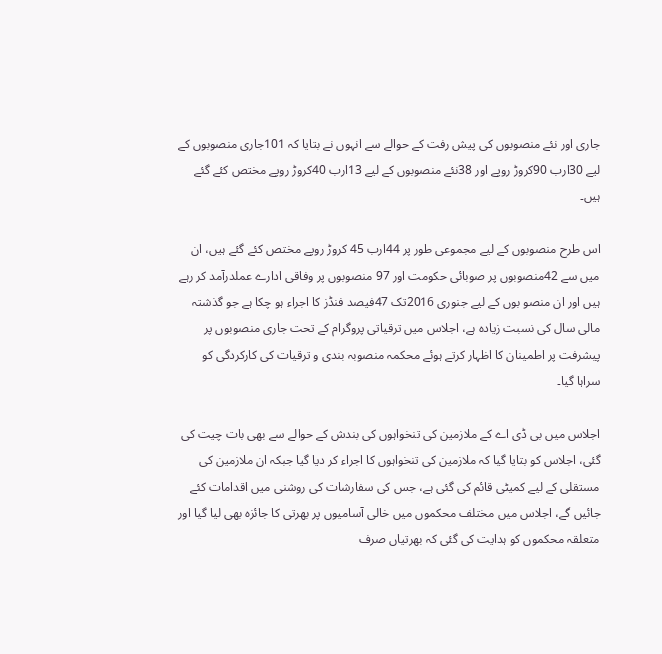جاری اور نئے منصوبوں کی پیش رفت کے حوالے سے انہوں نے بتایا کہ 101جاری منصوبوں کے لیے 30ارب 90کروڑ روپے اور 38نئے منصوبوں کے لیے 13ارب 40کروڑ روپے مختص کئے گئے ہیں۔

اس طرح منصوبوں کے لیے مجموعی طور پر 44ارب 45 کروڑ روپے مختص کئے گئے ہیں، ان میں سے 42منصوبوں پر صوبائی حکومت اور 97 منصوبوں پر وفاقی ادارے عملدرآمد کر رہے ہیں اور ان منصو بوں کے لیے جنوری 2016تک 47فیصد فنڈز کا اجراء ہو چکا ہے جو گذشتہ مالی سال کی نسبت زیادہ ہے، اجلاس میں ترقیاتی پروگرام کے تحت جاری منصوبوں پر پیشرفت پر اطمینان کا اظہار کرتے ہوئے محکمہ منصوبہ بندی و ترقیات کی کارکردگی کو سراہا گیا۔

اجلاس میں بی ڈی اے کے ملازمین کی تنخواہوں کی بندش کے حوالے سے بھی بات چیت کی گئی، اجلاس کو بتایا گیا کہ ملازمین کی تنخواہوں کا اجراء کر دیا گیا جبکہ ان ملازمین کی مستقلی کے لیے کمیٹی قائم کی گئی ہے، جس کی سفارشات کی روشنی میں اقدامات کئے جائیں گے، اجلاس میں مختلف محکموں میں خالی آسامیوں پر بھرتی کا جائزہ بھی لیا گیا اور متعلقہ محکموں کو ہدایت کی گئی کہ بھرتیاں صرف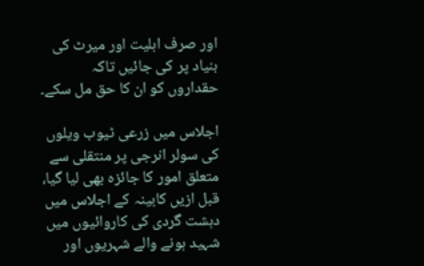اور صرف اہلیت اور میرٹ کی بنیاد پر کی جائیں تاکہ حقداروں کو ان کا حق مل سکے۔

اجلاس میں زرعی ٹیوب ویلوں کی سولر انرجی پر منتقلی سے متعلق امور کا جائزہ بھی لیا گیا، قبل ازیں کابینہ کے اجلاس میں دہشت گردی کی کاروائیوں میں شہید ہونے والے شہریوں اور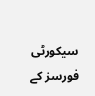سیکورٹی فورسز کے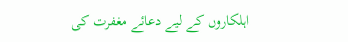اہلکاروں کے لیے دعائے مغفرت کی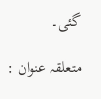گئی۔

متعلقہ عنوان :